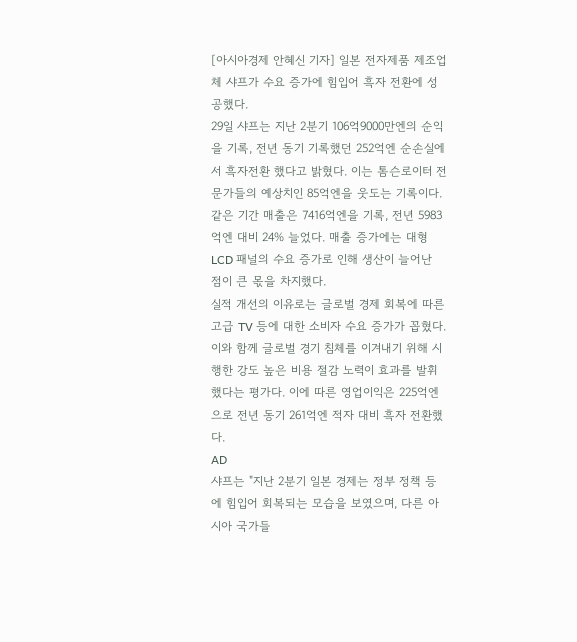[아시아경제 안혜신 기자] 일본 전자제품 제조업체 샤프가 수요 증가에 힘입어 흑자 전환에 성공했다.
29일 샤프는 지난 2분기 106억9000만엔의 순익을 기록, 전년 동기 기록했던 252억엔 순손실에서 흑자전환 했다고 밝혔다. 이는 톰슨로이터 전문가들의 예상치인 85억엔을 웃도는 기록이다.
같은 기간 매출은 7416억엔을 기록, 전년 5983억엔 대비 24% 늘었다. 매출 증가에는 대형 LCD 패널의 수요 증가로 인해 생산이 늘어난 점이 큰 몫을 차지했다.
실적 개선의 이유로는 글로벌 경제 회복에 따른 고급 TV 등에 대한 소비자 수요 증가가 꼽혔다. 이와 함께 글로벌 경기 침체를 이겨내기 위해 시행한 강도 높은 비용 절감 노력이 효과를 발휘했다는 평가다. 이에 따른 영업이익은 225억엔으로 전년 동기 261억엔 적자 대비 흑자 전환했다.
AD
샤프는 "지난 2분기 일본 경제는 정부 정책 등에 힘입어 회복되는 모습을 보였으며, 다른 아시아 국가들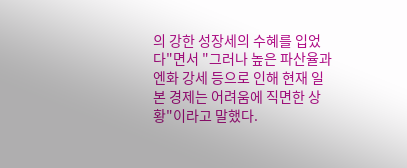의 강한 성장세의 수혜를 입었다"면서 "그러나 높은 파산율과 엔화 강세 등으로 인해 현재 일본 경제는 어려움에 직면한 상황"이라고 말했다.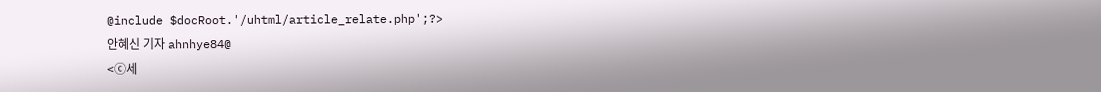@include $docRoot.'/uhtml/article_relate.php';?>
안혜신 기자 ahnhye84@
<ⓒ세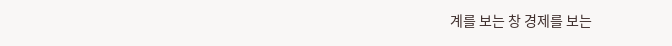계를 보는 창 경제를 보는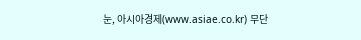눈, 아시아경제(www.asiae.co.kr) 무단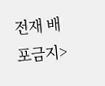전재 배포금지>